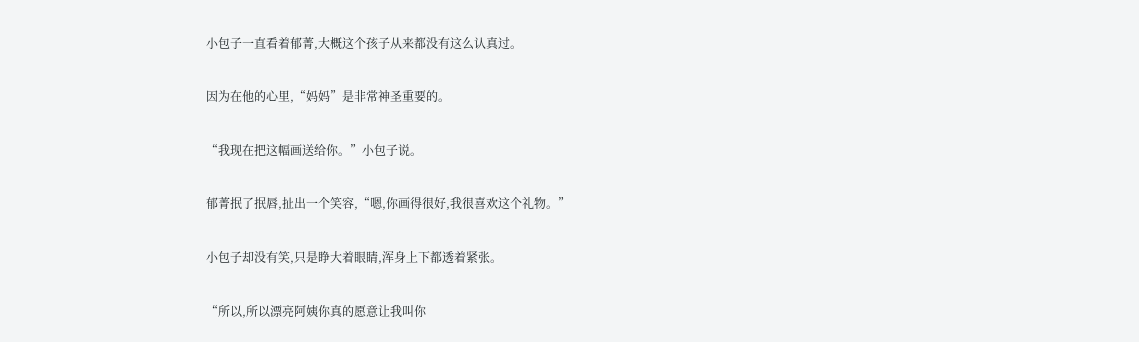小包子一直看着郁菁,大概这个孩子从来都没有这么认真过。

因为在他的心里,“妈妈”是非常神圣重要的。

“我现在把这幅画送给你。”小包子说。

郁菁抿了抿唇,扯出一个笑容,“嗯,你画得很好,我很喜欢这个礼物。”

小包子却没有笑,只是睁大着眼睛,浑身上下都透着紧张。

“所以,所以漂亮阿姨你真的愿意让我叫你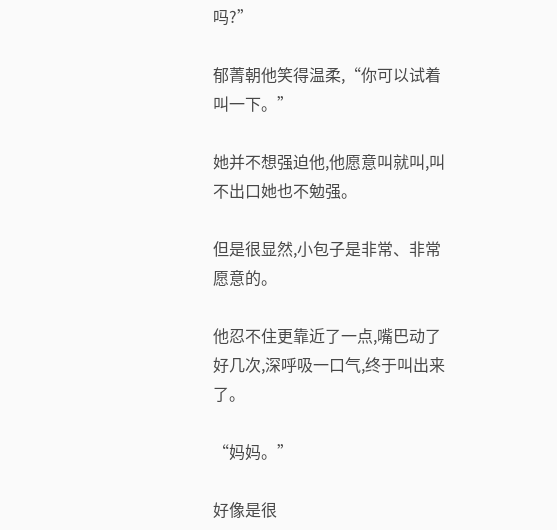吗?”

郁菁朝他笑得温柔,“你可以试着叫一下。”

她并不想强迫他,他愿意叫就叫,叫不出口她也不勉强。

但是很显然,小包子是非常、非常愿意的。

他忍不住更靠近了一点,嘴巴动了好几次,深呼吸一口气,终于叫出来了。

“妈妈。”

好像是很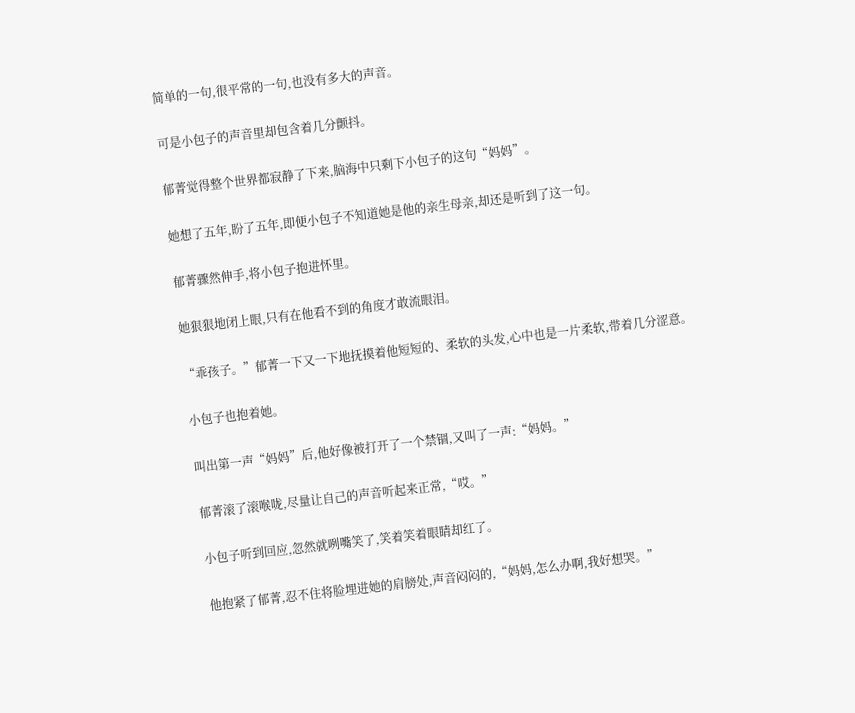简单的一句,很平常的一句,也没有多大的声音。

可是小包子的声音里却包含着几分颤抖。

郁菁觉得整个世界都寂静了下来,脑海中只剩下小包子的这句“妈妈”。

她想了五年,盼了五年,即便小包子不知道她是他的亲生母亲,却还是听到了这一句。

郁菁骤然伸手,将小包子抱进怀里。

她狠狠地闭上眼,只有在他看不到的角度才敢流眼泪。

“乖孩子。”郁菁一下又一下地抚摸着他短短的、柔软的头发,心中也是一片柔软,带着几分涩意。

小包子也抱着她。

叫出第一声“妈妈”后,他好像被打开了一个禁锢,又叫了一声:“妈妈。”

郁菁滚了滚喉咙,尽量让自己的声音听起来正常,“哎。”

小包子听到回应,忽然就咧嘴笑了,笑着笑着眼睛却红了。

他抱紧了郁菁,忍不住将脸埋进她的肩膀处,声音闷闷的,“妈妈,怎么办啊,我好想哭。”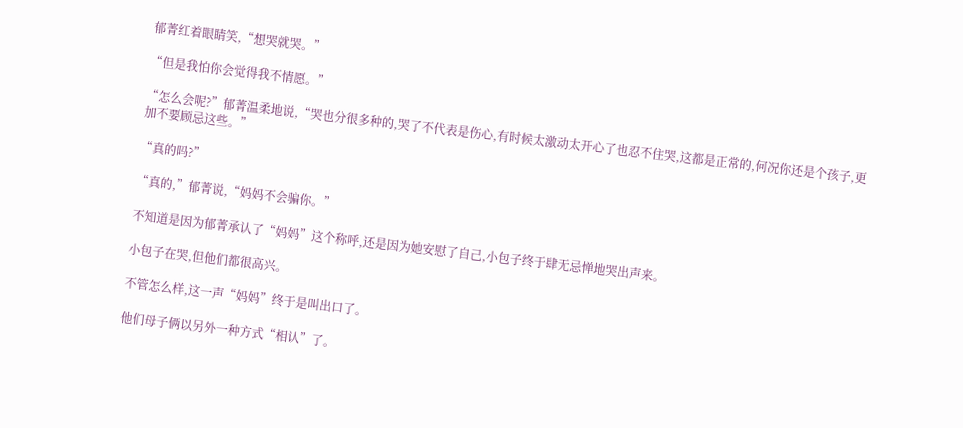郁菁红着眼睛笑,“想哭就哭。”

“但是我怕你会觉得我不情愿。”

“怎么会呢?”郁菁温柔地说,“哭也分很多种的,哭了不代表是伤心,有时候太激动太开心了也忍不住哭,这都是正常的,何况你还是个孩子,更加不要顾忌这些。”

“真的吗?”

“真的,”郁菁说,“妈妈不会骗你。”

不知道是因为郁菁承认了“妈妈”这个称呼,还是因为她安慰了自己,小包子终于肆无忌惮地哭出声来。

小包子在哭,但他们都很高兴。

不管怎么样,这一声“妈妈”终于是叫出口了。

他们母子俩以另外一种方式“相认”了。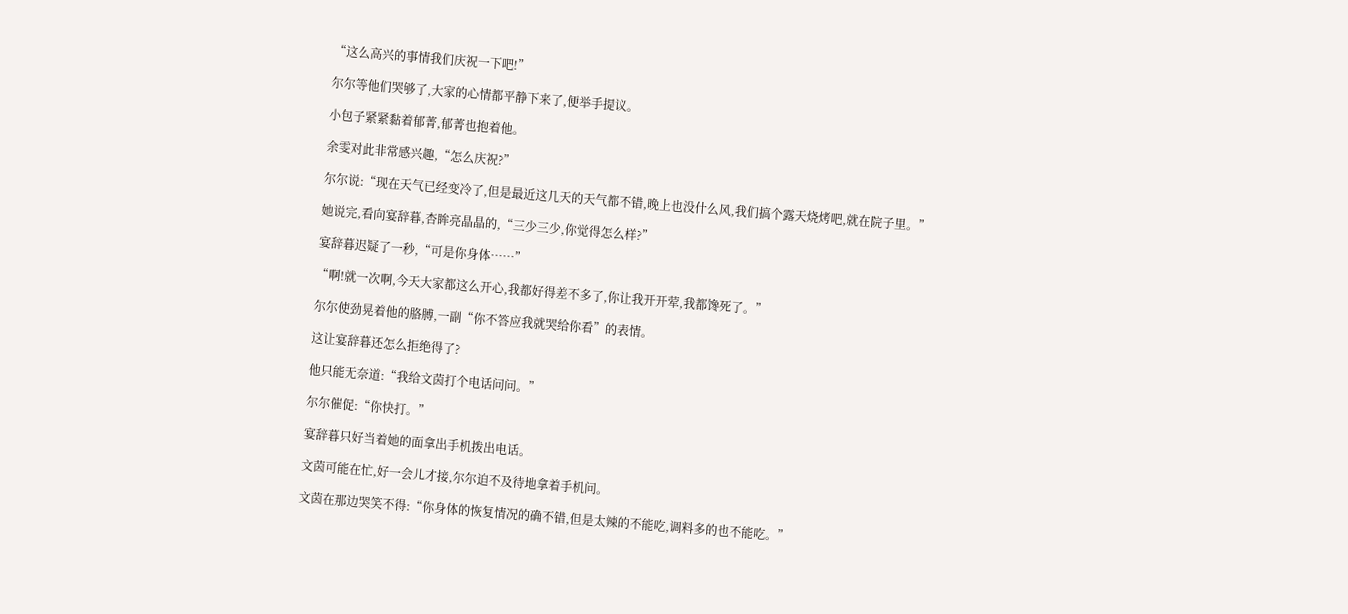“这么高兴的事情我们庆祝一下吧!”

尔尔等他们哭够了,大家的心情都平静下来了,便举手提议。

小包子紧紧黏着郁菁,郁菁也抱着他。

余雯对此非常感兴趣,“怎么庆祝?”

尔尔说:“现在天气已经变冷了,但是最近这几天的天气都不错,晚上也没什么风,我们搞个露天烧烤吧,就在院子里。”

她说完,看向宴辞暮,杏眸亮晶晶的,“三少三少,你觉得怎么样?”

宴辞暮迟疑了一秒,“可是你身体……”

“啊!就一次啊,今天大家都这么开心,我都好得差不多了,你让我开开荤,我都馋死了。”

尔尔使劲晃着他的胳膊,一副“你不答应我就哭给你看”的表情。

这让宴辞暮还怎么拒绝得了?

他只能无奈道:“我给文茵打个电话问问。”

尔尔催促:“你快打。”

宴辞暮只好当着她的面拿出手机拨出电话。

文茵可能在忙,好一会儿才接,尔尔迫不及待地拿着手机问。

文茵在那边哭笑不得:“你身体的恢复情况的确不错,但是太辣的不能吃,调料多的也不能吃。”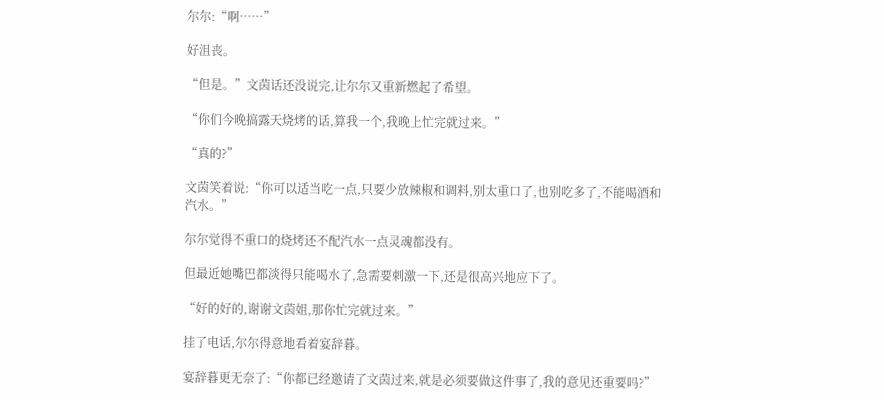尔尔:“啊……”

好沮丧。

“但是。”文茵话还没说完,让尔尔又重新燃起了希望。

“你们今晚搞露天烧烤的话,算我一个,我晚上忙完就过来。”

“真的?”

文茵笑着说:“你可以适当吃一点,只要少放辣椒和调料,别太重口了,也别吃多了,不能喝酒和汽水。”

尔尔觉得不重口的烧烤还不配汽水一点灵魂都没有。

但最近她嘴巴都淡得只能喝水了,急需要刺激一下,还是很高兴地应下了。

“好的好的,谢谢文茵姐,那你忙完就过来。”

挂了电话,尔尔得意地看着宴辞暮。

宴辞暮更无奈了:“你都已经邀请了文茵过来,就是必须要做这件事了,我的意见还重要吗?”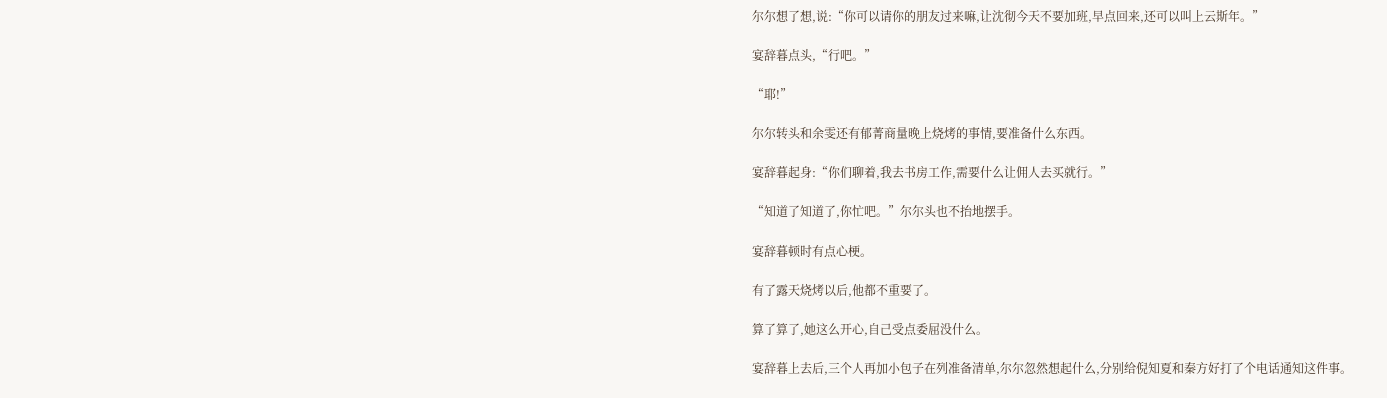尔尔想了想,说:“你可以请你的朋友过来嘛,让沈彻今天不要加班,早点回来,还可以叫上云斯年。”

宴辞暮点头,“行吧。”

“耶!”

尔尔转头和余雯还有郁菁商量晚上烧烤的事情,要准备什么东西。

宴辞暮起身:“你们聊着,我去书房工作,需要什么让佣人去买就行。”

“知道了知道了,你忙吧。”尔尔头也不抬地摆手。

宴辞暮顿时有点心梗。

有了露天烧烤以后,他都不重要了。

算了算了,她这么开心,自己受点委屈没什么。

宴辞暮上去后,三个人再加小包子在列准备清单,尔尔忽然想起什么,分别给倪知夏和秦方好打了个电话通知这件事。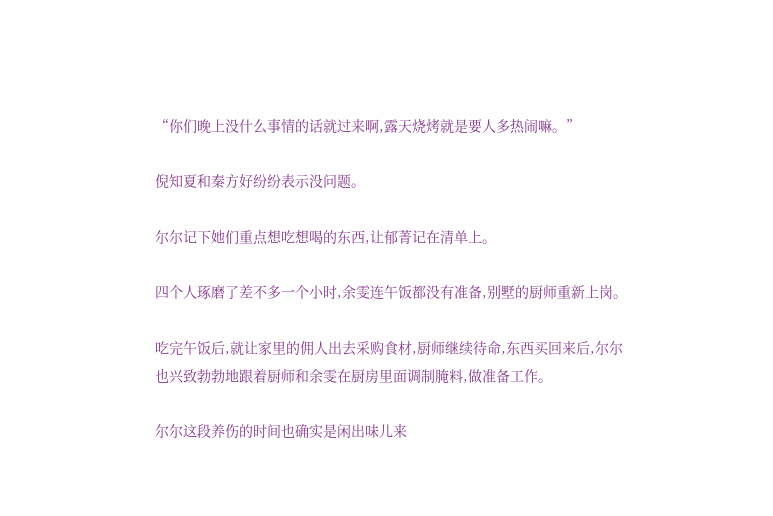“你们晚上没什么事情的话就过来啊,露天烧烤就是要人多热闹嘛。”

倪知夏和秦方好纷纷表示没问题。

尔尔记下她们重点想吃想喝的东西,让郁菁记在清单上。

四个人琢磨了差不多一个小时,余雯连午饭都没有准备,别墅的厨师重新上岗。

吃完午饭后,就让家里的佣人出去采购食材,厨师继续待命,东西买回来后,尔尔也兴致勃勃地跟着厨师和余雯在厨房里面调制腌料,做准备工作。

尔尔这段养伤的时间也确实是闲出味儿来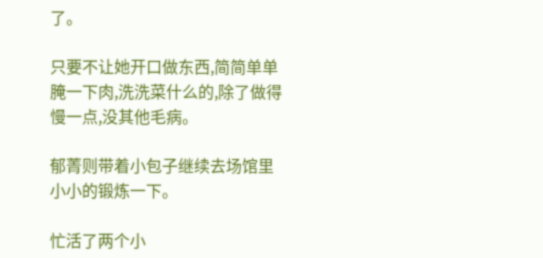了。

只要不让她开口做东西,简简单单腌一下肉,洗洗菜什么的,除了做得慢一点,没其他毛病。

郁菁则带着小包子继续去场馆里小小的锻炼一下。

忙活了两个小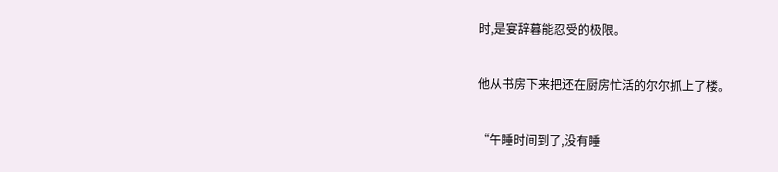时,是宴辞暮能忍受的极限。

他从书房下来把还在厨房忙活的尔尔抓上了楼。

“午睡时间到了,没有睡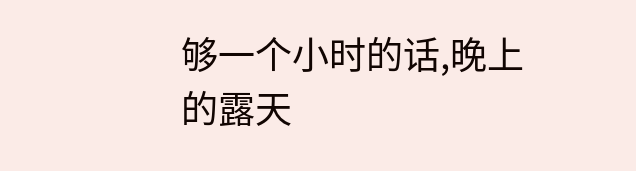够一个小时的话,晚上的露天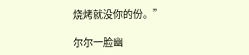烧烤就没你的份。”

尔尔一脸幽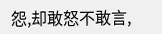怨,却敢怒不敢言,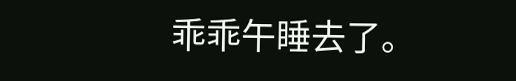乖乖午睡去了。